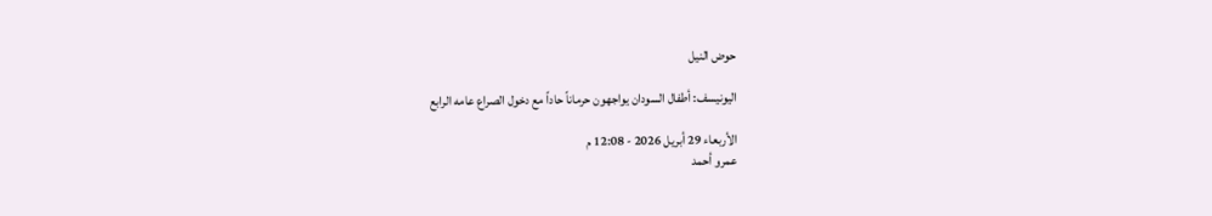حوض النيل

اليونيسف: أطفال السودان يواجهون حرماناً حاداً مع دخول الصراع عامه الرابع

الأربعاء 29 أبريل 2026 - 12:08 م
عمرو أحمد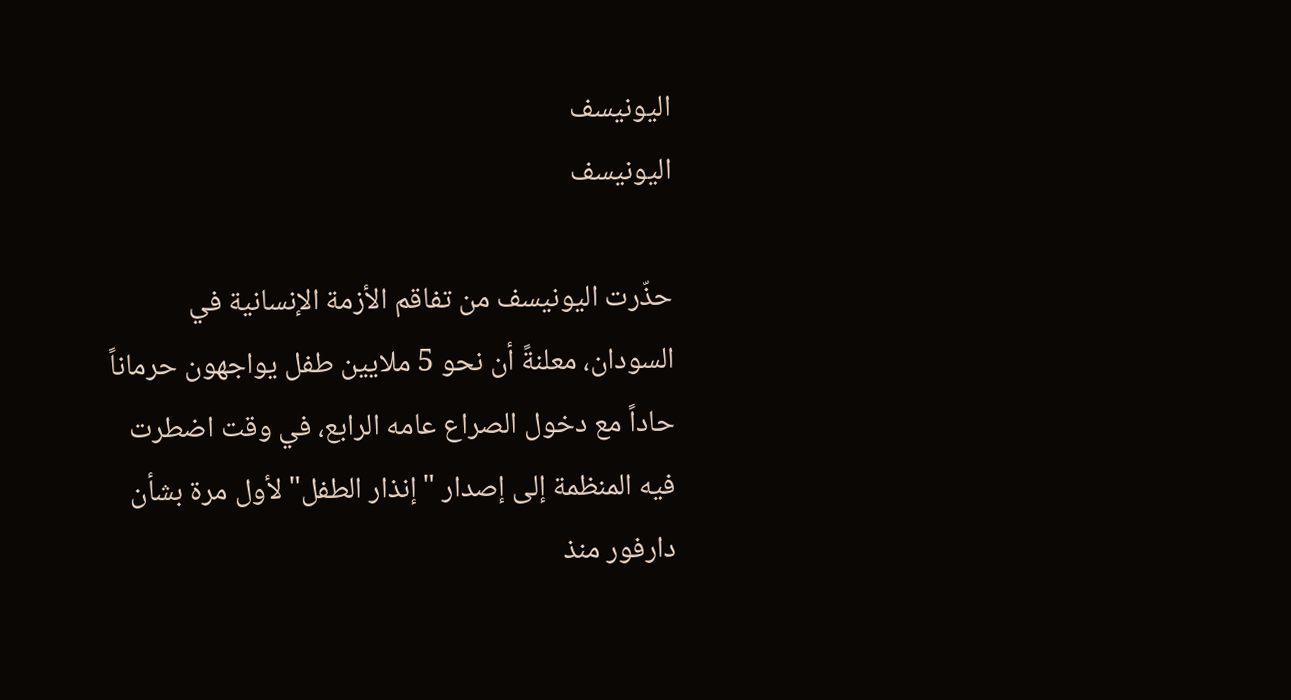اليونيسف
اليونيسف

حذّرت اليونيسف من تفاقم الأزمة الإنسانية في السودان، معلنةً أن نحو 5 ملايين طفل يواجهون حرماناً حاداً مع دخول الصراع عامه الرابع، في وقت اضطرت فيه المنظمة إلى إصدار "إنذار الطفل" لأول مرة بشأن دارفور منذ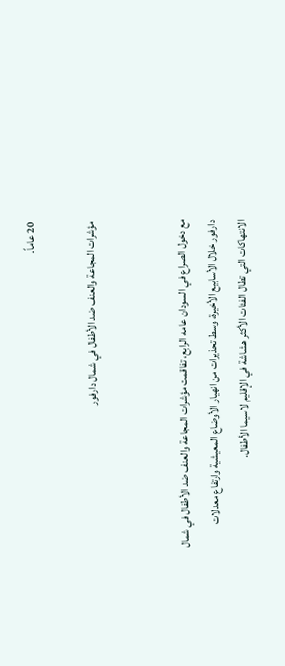20 عاماً.

مؤشرات المجاعة والعنف ضد الأطفال في شمال دارفور


مع دخول الصراع في السودان عامه الرابع، تفاقمت مؤشرات المجاعة والعنف ضد الأطفال في شمال دارفور خلال الأسابيع الأخيرة، وسط تحذيرات من انهيار الأوضاع المعيشية وارتفاع معدلات الانتهاكات التي تطال الفئات الأكثر هشاشة في الإقليم لاسيما الأطفال.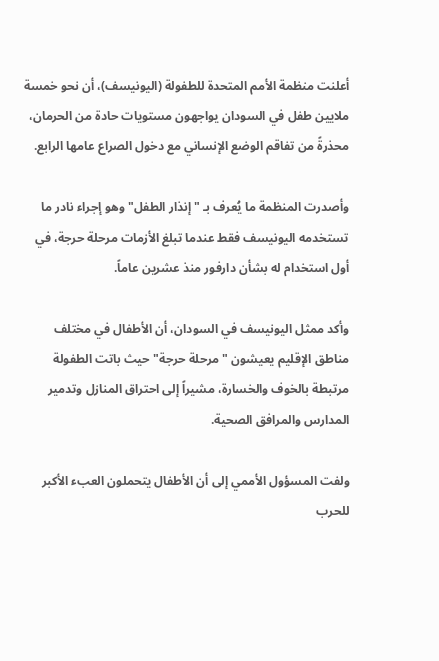أعلنت منظمة الأمم المتحدة للطفولة (اليونيسف)، أن نحو خمسة ملايين طفل في السودان يواجهون مستويات حادة من الحرمان، محذرةً من تفاقم الوضع الإنساني مع دخول الصراع عامها الرابع.

وأصدرت المنظمة ما يُعرف بـ "إنذار الطفل" وهو إجراء نادر ما تستخدمه اليونيسف فقط عندما تبلغ الأزمات مرحلة حرجة، في أول استخدام له بشأن دارفور منذ عشرين عاماً.

وأكد ممثل اليونيسف في السودان، أن الأطفال في مختلف مناطق الإقليم يعيشون "مرحلة حرجة" حيث باتت الطفولة مرتبطة بالخوف والخسارة، مشيراً إلى احتراق المنازل وتدمير المدارس والمرافق الصحية.

ولفت المسؤول الأممي إلى أن الأطفال يتحملون العبء الأكبر للحرب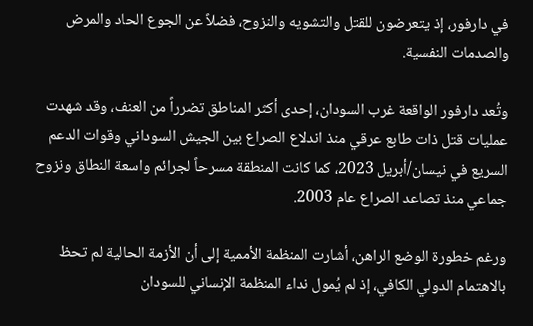في دارفور، إذ يتعرضون للقتل والتشويه والنزوح، فضلاً عن الجوع الحاد والمرض والصدمات النفسية.

وتُعد دارفور الواقعة غرب السودان، إحدى أكثر المناطق تضرراً من العنف، وقد شهدت عمليات قتل ذات طابع عرقي منذ اندلاع الصراع بين الجيش السوداني وقوات الدعم السريع في نيسان/أبريل 2023، كما كانت المنطقة مسرحاً لجرائم واسعة النطاق ونزوح جماعي منذ تصاعد الصراع عام 2003.

ورغم خطورة الوضع الراهن، أشارت المنظمة الأممية إلى أن الأزمة الحالية لم تحظ بالاهتمام الدولي الكافي، إذ لم يُمول نداء المنظمة الإنساني للسودان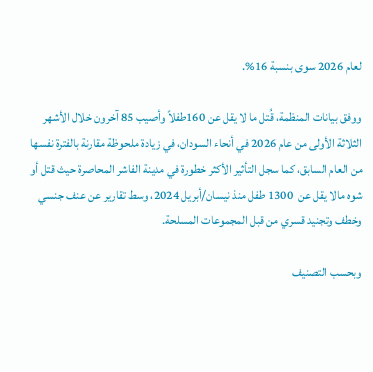لعام 2026 سوى بنسبة 16%.

ووفق بيانات المنظمة، قُتل ما لا يقل عن 160طفلاً وأصيب 85 آخرون خلال الأشهر الثلاثة الأولى من عام 2026 في أنحاء السودان، في زيادة ملحوظة مقارنة بالفترة نفسها من العام السابق، كما سجل التأثير الأكثر خطورة في مدينة الفاشر المحاصرة حيث قتل أو شوه مالا يقل عن  1300 طفل منذ نيسان/أبريل 2024، وسط تقارير عن عنف جنسي وخطف وتجنيد قسري من قبل المجموعات المسلحة.

وبحسب التصنيف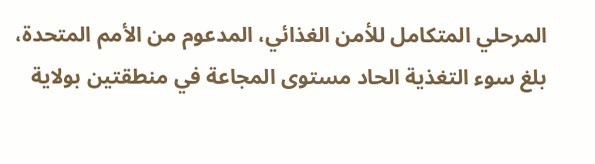المرحلي المتكامل للأمن الغذائي، المدعوم من الأمم المتحدة، بلغ سوء التغذية الحاد مستوى المجاعة في منطقتين بولاية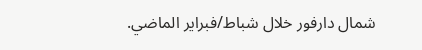شمال دارفور خلال شباط/فبراير الماضي.